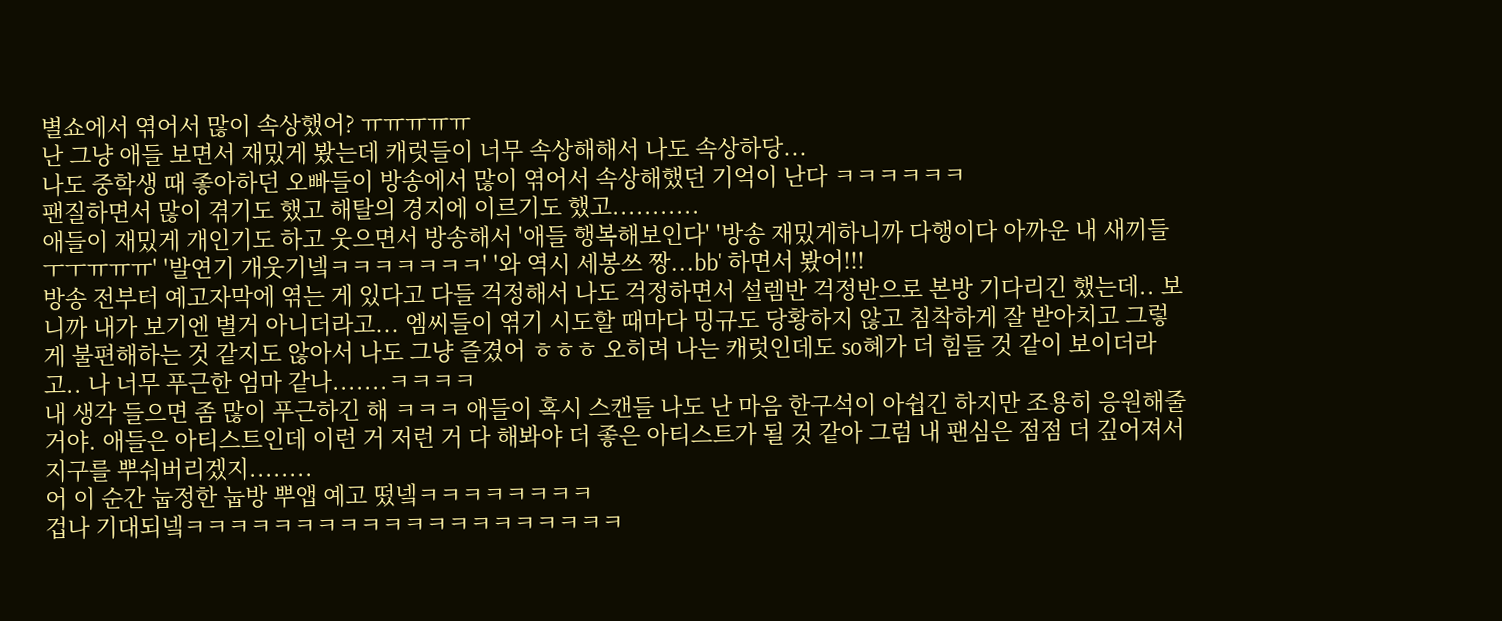별쇼에서 엮어서 많이 속상했어? ㅠㅠㅠㅠㅠ
난 그냥 애들 보면서 재밌게 봤는데 캐럿들이 너무 속상해해서 나도 속상하당...
나도 중학생 때 좋아하던 오빠들이 방송에서 많이 엮어서 속상해했던 기억이 난다 ㅋㅋㅋㅋㅋㅋ
팬질하면서 많이 겪기도 했고 해탈의 경지에 이르기도 했고...........
애들이 재밌게 개인기도 하고 웃으면서 방송해서 '애들 행복해보인다' '방송 재밌게하니까 다행이다 아까운 내 새끼들 ㅜㅜㅠㅠㅠ' '발연기 개웃기넼ㅋㅋㅋㅋㅋㅋㅋ' '와 역시 세봉쓰 짱...bb' 하면서 봤어!!!
방송 전부터 예고자막에 엮는 게 있다고 다들 걱정해서 나도 걱정하면서 설렘반 걱정반으로 본방 기다리긴 했는데.. 보니까 내가 보기엔 별거 아니더라고... 엠씨들이 엮기 시도할 때마다 밍규도 당황하지 않고 침착하게 잘 받아치고 그렇게 불편해하는 것 같지도 않아서 나도 그냥 즐겼어 ㅎㅎㅎ 오히려 나는 캐럿인데도 so혜가 더 힘들 것 같이 보이더라고.. 나 너무 푸근한 엄마 같나.......ㅋㅋㅋㅋ
내 생각 들으면 좀 많이 푸근하긴 해 ㅋㅋㅋ 애들이 혹시 스캔들 나도 난 마음 한구석이 아쉽긴 하지만 조용히 응원해줄거야. 애들은 아티스트인데 이런 거 저런 거 다 해봐야 더 좋은 아티스트가 될 것 같아 그럼 내 팬심은 점점 더 깊어져서 지구를 뿌숴버리겠지........
어 이 순간 눕정한 눕방 뿌앱 예고 떴넼ㅋㅋㅋㅋㅋㅋㅋㅋ
겁나 기대되넼ㅋㅋㅋㅋㅋㅋㅋㅋㅋㅋㅋㅋㅋㅋㅋㅋㅋㅋㅋㅋ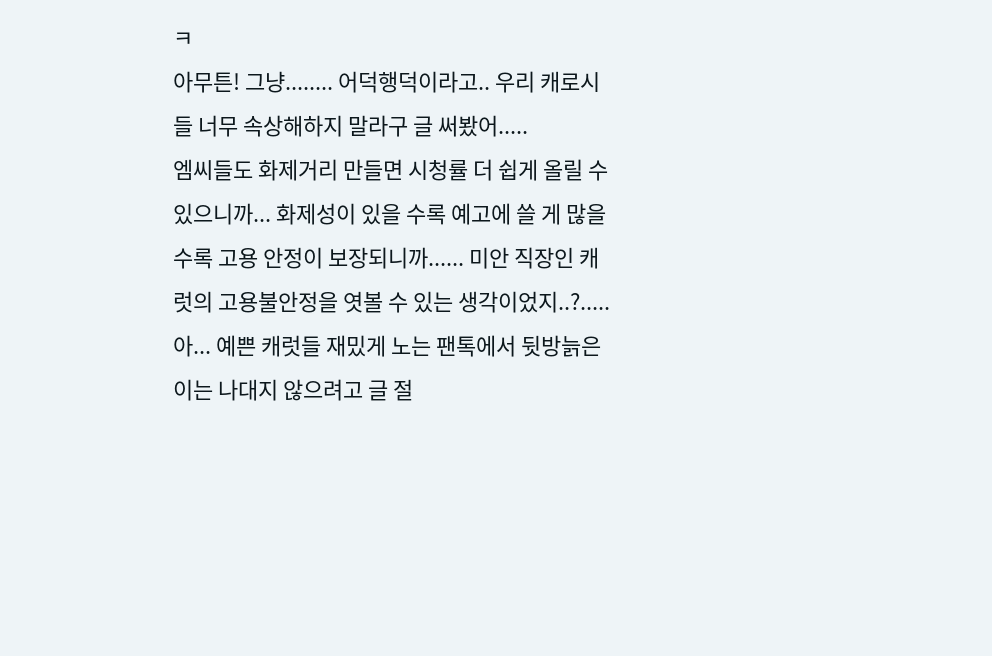ㅋ
아무튼! 그냥........ 어덕행덕이라고.. 우리 캐로시들 너무 속상해하지 말라구 글 써봤어.....
엠씨들도 화제거리 만들면 시청률 더 쉽게 올릴 수 있으니까... 화제성이 있을 수록 예고에 쓸 게 많을 수록 고용 안정이 보장되니까...... 미안 직장인 캐럿의 고용불안정을 엿볼 수 있는 생각이었지..?.....
아... 예쁜 캐럿들 재밌게 노는 팬톡에서 뒷방늙은이는 나대지 않으려고 글 절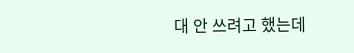대 안 쓰려고 했는데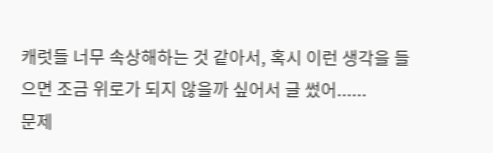캐럿들 너무 속상해하는 것 같아서, 혹시 이런 생각을 들으면 조금 위로가 되지 않을까 싶어서 글 썼어......
문제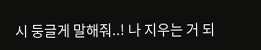시 둥글게 말해줘..! 나 지우는 거 되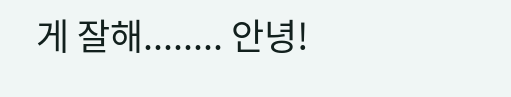게 잘해........ 안녕!